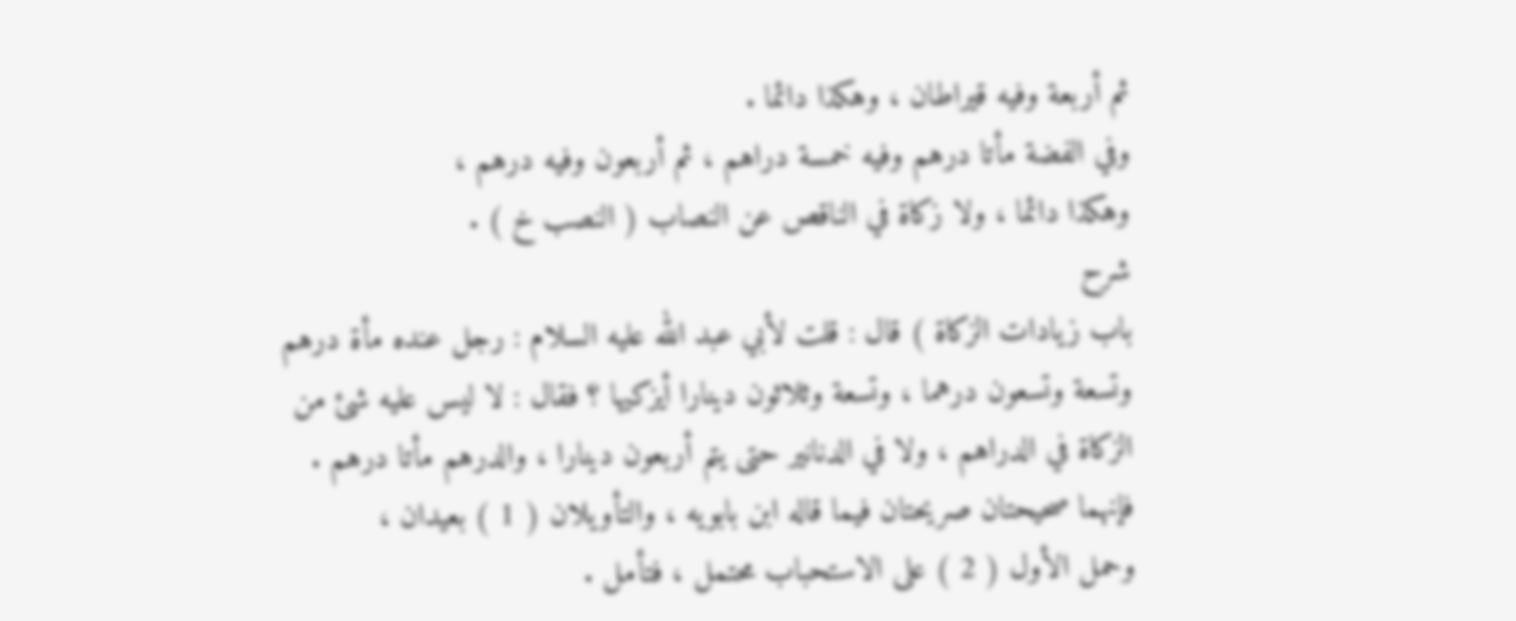ثم أربعة وفيه قيراطان ، وهكذا دائما .
وفي الفضة مأتا درهم وفيه خمسة دراهم ، ثم أربعون وفيه درهم ،
وهكذا دائما ، ولا زكاة في الناقص عن النصاب ( النصب خ ) .
شرح
باب زيادات الزكاة ) قال : قلت لأبي عبد الله عليه السلام : رجل عنده مأة درهم
وتسعة وتسعون درهما ، وتسعة وثلاثون دينارا أيزكيها ؟ فقال : لا ليس عليه شئ من
الزكاة في الدراهم ، ولا في الدنانير حتى يتم أربعون دينارا ، والدرهم مأتا درهم .
فإنهما صحيحتان صريحتان فيما قاله ابن بابويه ، والتأويلان ( 1 ) بعيدان ،
وحمل الأول ( 2 ) على الاستحباب محتمل ، فتأمل .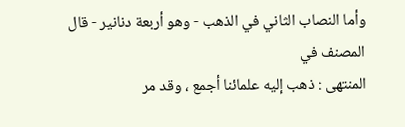وأما النصاب الثاني في الذهب - وهو أربعة دنانير - قال المصنف في
المنتهى : ذهب إليه علمائنا أجمع ، وقد مر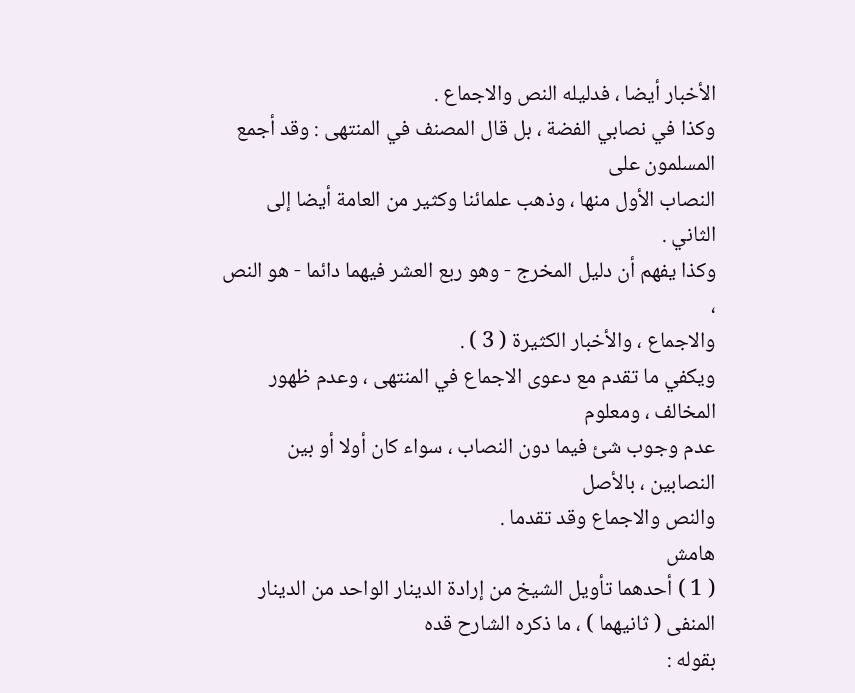الأخبار أيضا ، فدليله النص والاجماع .
وكذا في نصابي الفضة ، بل قال المصنف في المنتهى : وقد أجمع المسلمون على
النصاب الأول منها ، وذهب علمائنا وكثير من العامة أيضا إلى الثاني .
وكذا يفهم أن دليل المخرج - وهو ربع العشر فيهما دائما - هو النص ،
والاجماع ، والأخبار الكثيرة ( 3 ) .
ويكفي ما تقدم مع دعوى الاجماع في المنتهى ، وعدم ظهور المخالف ، ومعلوم
عدم وجوب شئ فيما دون النصاب ، سواء كان أولا أو بين النصابين ، بالأصل
والنص والاجماع وقد تقدما .
هامش
( 1 ) أحدهما تأويل الشيخ من إرادة الدينار الواحد من الدينار المنفى ( ثانيهما ) ، ما ذكره الشارح قده
بقوله :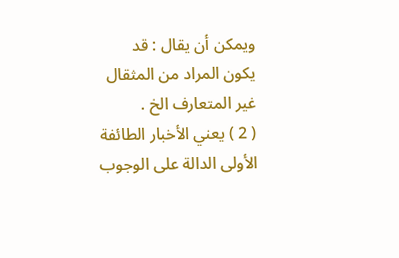ويمكن أن يقال : قد يكون المراد من المثقال غير المتعارف الخ .
( 2 ) يعني الأخبار الطائفة الأولى الدالة على الوجوب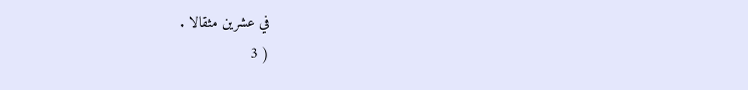في عشرين مثقالا .
( 3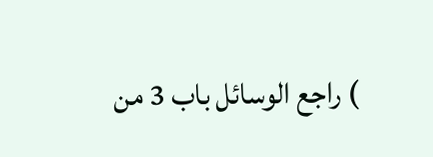) راجع الوسائل باب 3 من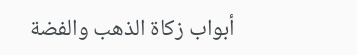أبواب زكاة الذهب والفضة